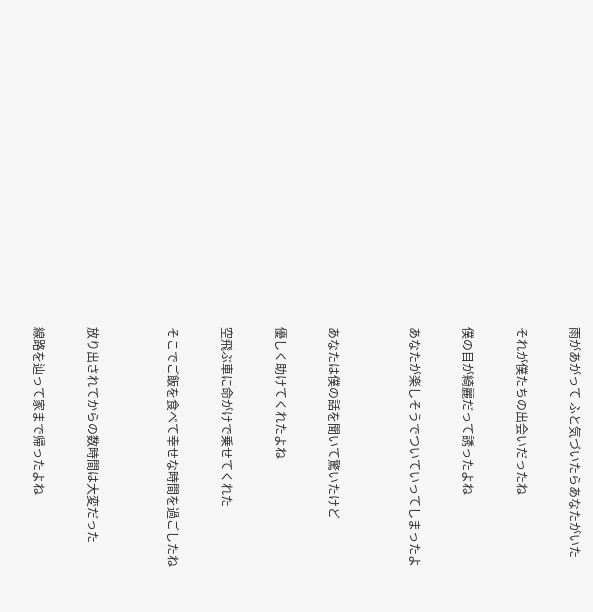雨があがって ふと気づいたらあなたがいた

それが僕たちの出会いだったね

僕の目が綺麗だって誘ったよね

あなたが楽しそうでついていってしまったよ


あなたは僕の話を聞いて驚いたけど

優しく助けてくれたよね

空飛ぶ車に命がけで乗せてくれた

そこでご飯を食べて幸せな時間を過ごしたね


放り出されてからの数時間は大変だった

線路を辿って家まで帰ったよね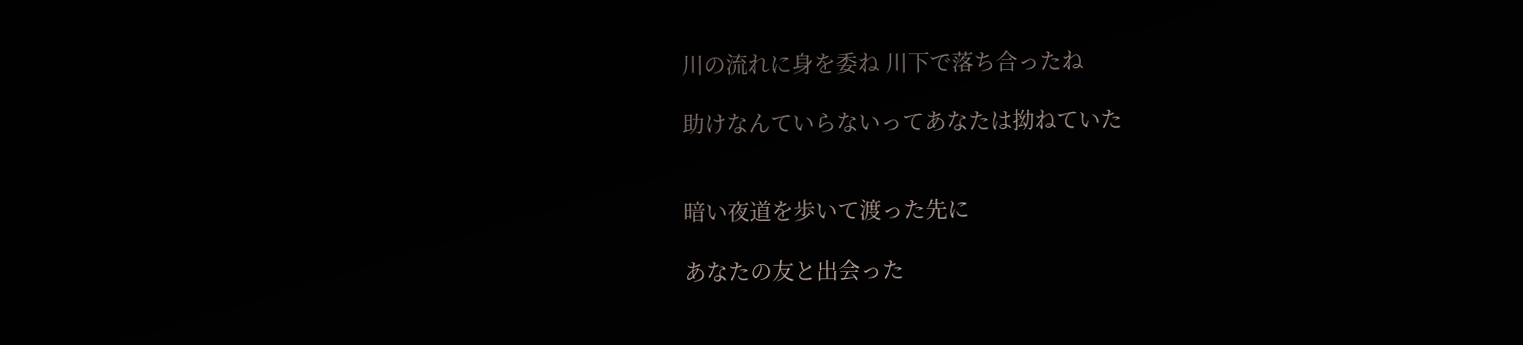川の流れに身を委ね 川下で落ち合ったね

助けなんていらないってあなたは拗ねていた


暗い夜道を歩いて渡った先に

あなたの友と出会った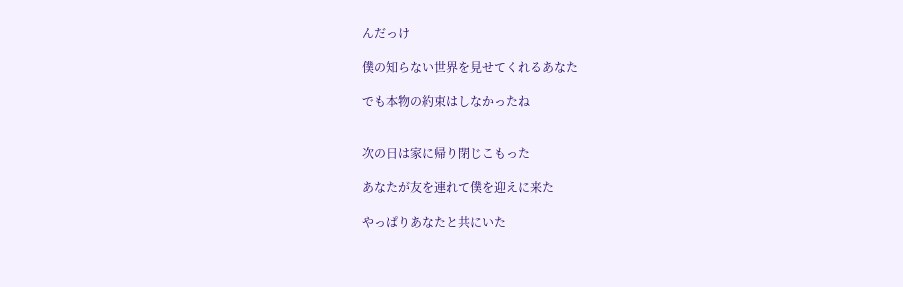んだっけ

僕の知らない世界を見せてくれるあなた

でも本物の約束はしなかったね


次の日は家に帰り閉じこもった

あなたが友を連れて僕を迎えに来た

やっぱりあなたと共にいた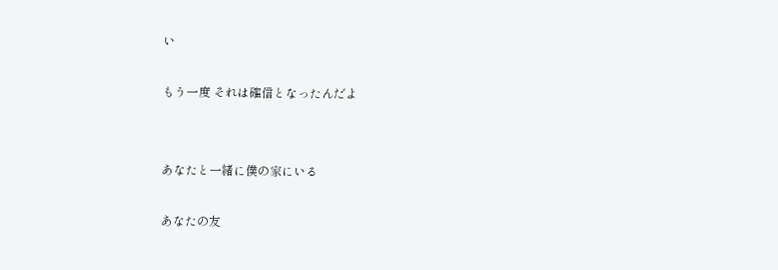い

もう一度 それは確信となったんだよ


あなたと一緒に僕の家にいる

あなたの友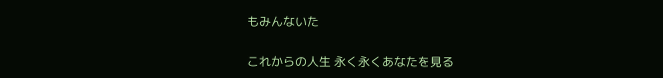もみんないた

これからの人生 永く永くあなたを見る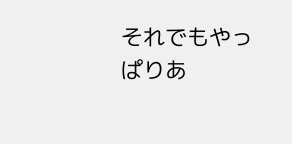それでもやっぱりあ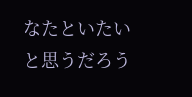なたといたいと思うだろう